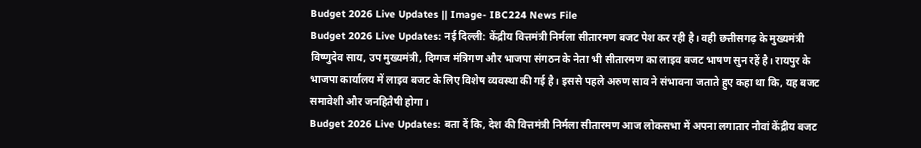Budget 2026 Live Updates || Image- IBC224 News File
Budget 2026 Live Updates: नई दिल्ली: केंद्रीय वित्तमंत्री निर्मला सीतारमण बजट पेश कर रही है। वही छत्तीसगढ़ के मुख्यमंत्री विष्णुदेव साय, उप मुख्यमंत्री, दिग्गज मंत्रिगण और भाजपा संगठन के नेता भी सीतारमण का लाइव बजट भाषण सुन रहें है। रायपुर के भाजपा कार्यालय में लाइव बजट के लिए विशेष व्यवस्था की गई है। इससे पहले अरुण साव ने संभावना जताते हुए कहा था कि, यह बजट समावेशी और जनहितैषी होगा।
Budget 2026 Live Updates: बता दें कि, देश की वित्तमंत्री निर्मला सीतारमण आज लोकसभा में अपना लगातार नौवां केंद्रीय बजट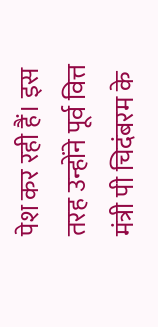पेश कर रही हैं। इस तरह उन्होंने पूर्व वित्त मंत्री पी चिदंबरम के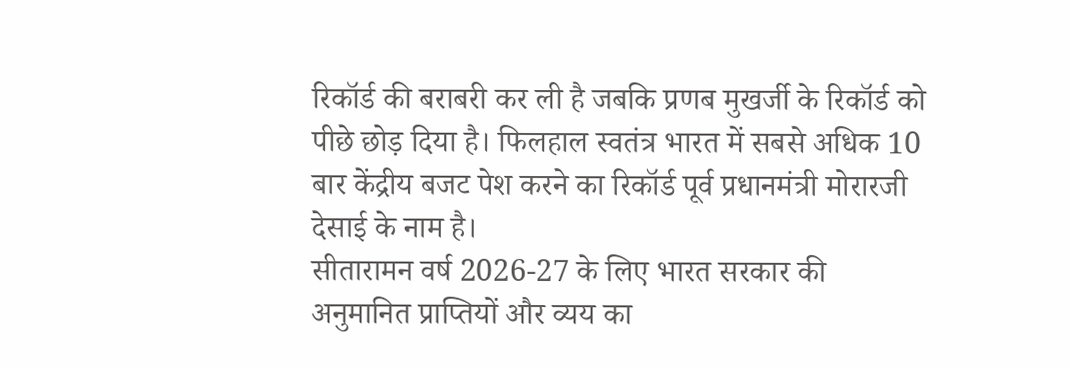रिकॉर्ड की बराबरी कर ली है जबकि प्रणब मुखर्जी के रिकॉर्ड को पीछे छोड़ दिया है। फिलहाल स्वतंत्र भारत में सबसे अधिक 10 बार केंद्रीय बजट पेश करने का रिकॉर्ड पूर्व प्रधानमंत्री मोरारजी देसाई के नाम है।
सीतारामन वर्ष 2026-27 के लिए भारत सरकार की अनुमानित प्राप्तियों और व्यय का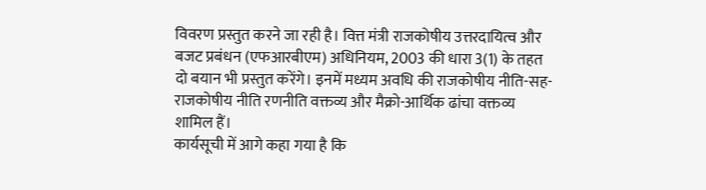विवरण प्रस्तुत करने जा रही है। वित्त मंत्री राजकोषीय उत्तरदायित्व और बजट प्रबंधन (एफआरबीएम) अधिनियम, 2003 की धारा 3(1) के तहत दो बयान भी प्रस्तुत करेंगे। इनमें मध्यम अवधि की राजकोषीय नीति-सह-राजकोषीय नीति रणनीति वक्तव्य और मैक्रो-आर्थिक ढांचा वक्तव्य शामिल हैं।
कार्यसूची में आगे कहा गया है कि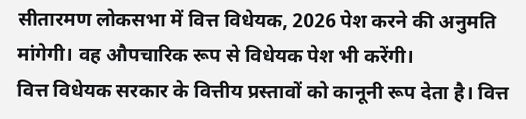सीतारमण लोकसभा में वित्त विधेयक, 2026 पेश करने की अनुमति मांगेगी। वह औपचारिक रूप से विधेयक पेश भी करेंगी।
वित्त विधेयक सरकार के वित्तीय प्रस्तावों को कानूनी रूप देता है। वित्त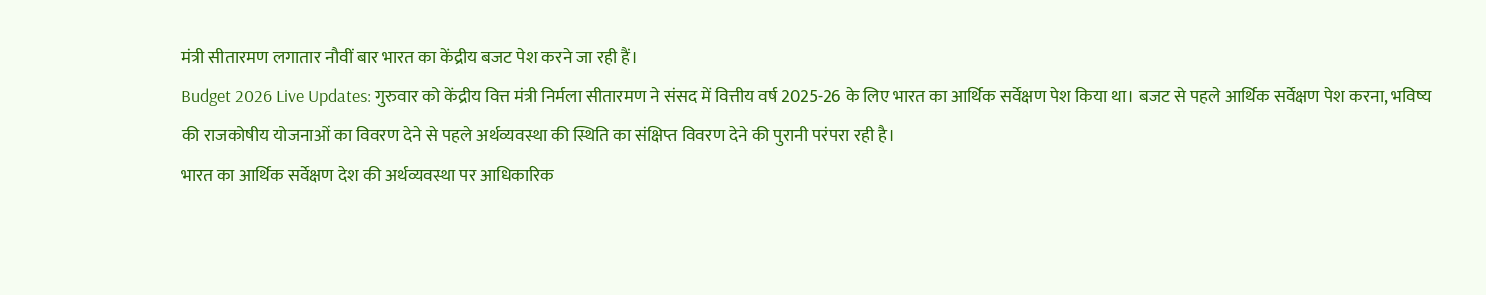मंत्री सीतारमण लगातार नौवीं बार भारत का केंद्रीय बजट पेश करने जा रही हैं।
Budget 2026 Live Updates: गुरुवार को केंद्रीय वित्त मंत्री निर्मला सीतारमण ने संसद में वित्तीय वर्ष 2025-26 के लिए भारत का आर्थिक सर्वेक्षण पेश किया था। बजट से पहले आर्थिक सर्वेक्षण पेश करना, भविष्य की राजकोषीय योजनाओं का विवरण देने से पहले अर्थव्यवस्था की स्थिति का संक्षिप्त विवरण देने की पुरानी परंपरा रही है।
भारत का आर्थिक सर्वेक्षण देश की अर्थव्यवस्था पर आधिकारिक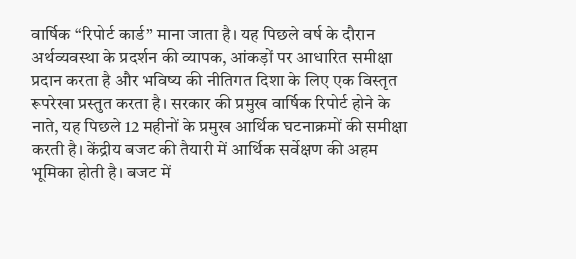वार्षिक “रिपोर्ट कार्ड” माना जाता है। यह पिछले वर्ष के दौरान अर्थव्यवस्था के प्रदर्शन की व्यापक, आंकड़ों पर आधारित समीक्षा प्रदान करता है और भविष्य की नीतिगत दिशा के लिए एक विस्तृत रूपरेखा प्रस्तुत करता है। सरकार की प्रमुख वार्षिक रिपोर्ट होने के नाते, यह पिछले 12 महीनों के प्रमुख आर्थिक घटनाक्रमों की समीक्षा करती है। केंद्रीय बजट की तैयारी में आर्थिक सर्वेक्षण की अहम भूमिका होती है। बजट में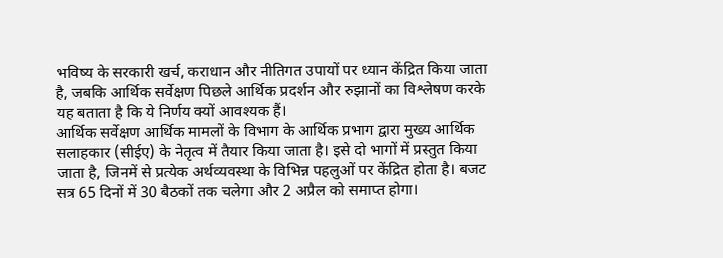भविष्य के सरकारी खर्च, कराधान और नीतिगत उपायों पर ध्यान केंद्रित किया जाता है, जबकि आर्थिक सर्वेक्षण पिछले आर्थिक प्रदर्शन और रुझानों का विश्लेषण करके यह बताता है कि ये निर्णय क्यों आवश्यक हैं।
आर्थिक सर्वेक्षण आर्थिक मामलों के विभाग के आर्थिक प्रभाग द्वारा मुख्य आर्थिक सलाहकार (सीईए) के नेतृत्व में तैयार किया जाता है। इसे दो भागों में प्रस्तुत किया जाता है, जिनमें से प्रत्येक अर्थव्यवस्था के विभिन्न पहलुओं पर केंद्रित होता है। बजट सत्र 65 दिनों में 30 बैठकों तक चलेगा और 2 अप्रैल को समाप्त होगा।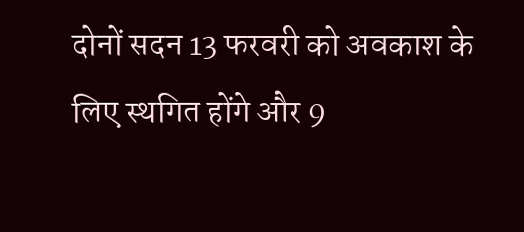दोनों सदन 13 फरवरी को अवकाश के लिए स्थगित होंगे और 9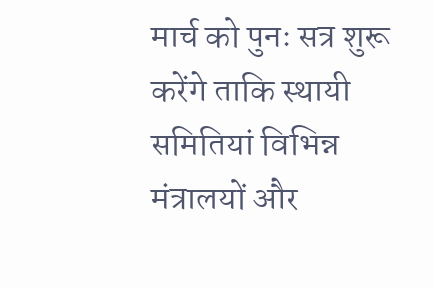मार्च को पुनः सत्र शुरू करेंगे ताकि स्थायी समितियां विभिन्न मंत्रालयों और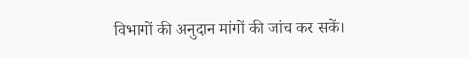विभागों की अनुदान मांगों की जांच कर सकें।